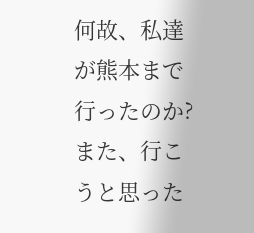何故、私達が熊本まで行ったのか?
また、行こうと思った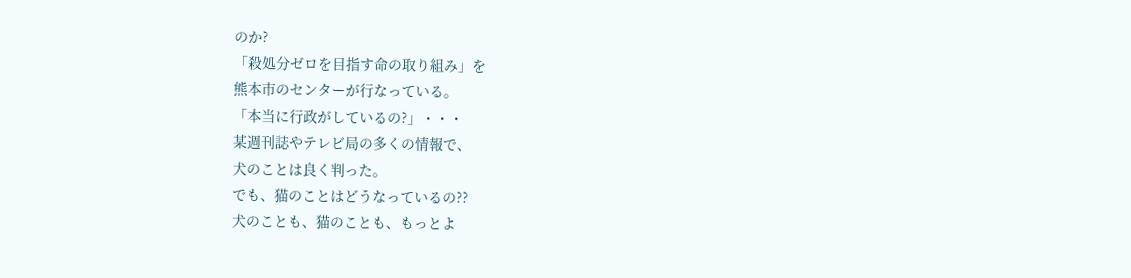のか?
「殺処分ゼロを目指す命の取り組み」を
熊本市のセンターが行なっている。
「本当に行政がしているの?」・・・
某週刊誌やテレビ局の多くの情報で、
犬のことは良く判った。
でも、猫のことはどうなっているの??
犬のことも、猫のことも、もっとよ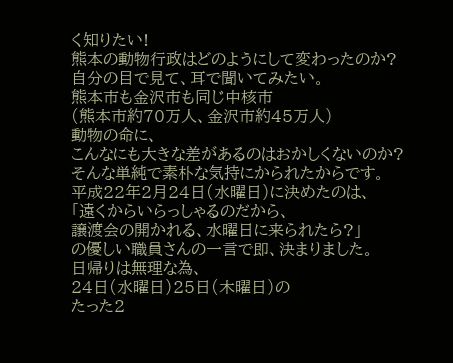く知りたい!
熊本の動物行政はどのようにして変わったのか?
自分の目で見て、耳で聞いてみたい。
熊本市も金沢市も同じ中核市
(熊本市約70万人、金沢市約45万人)
動物の命に、
こんなにも大きな差があるのはおかしくないのか?
そんな単純で素朴な気持にかられたからです。
平成22年2月24日(水曜日)に決めたのは、
「遠くからいらっしゃるのだから、
譲渡会の開かれる、水曜日に来られたら?」
の優しい職員さんの一言で即、決まりました。
日帰りは無理な為、
24日(水曜日)25日(木曜日)の
たった2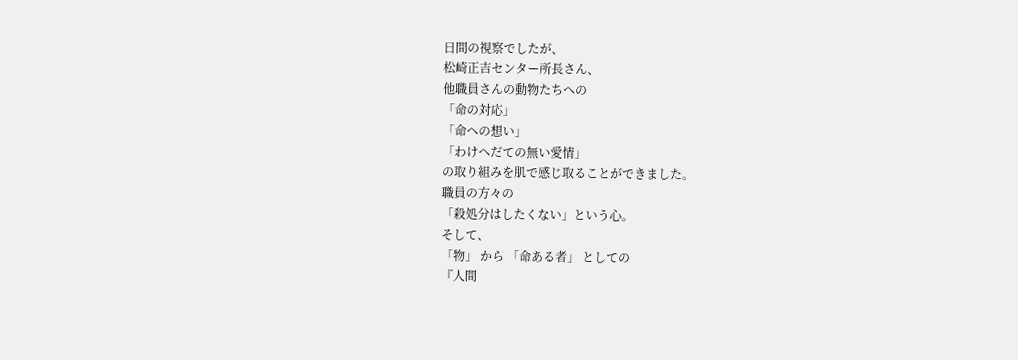日間の視察でしたが、
松崎正吉センター所長さん、
他職員さんの動物たちへの
「命の対応」
「命への想い」
「わけへだての無い愛情」
の取り組みを肌で感じ取ることができました。
職員の方々の
「殺処分はしたくない」という心。
そして、
「物」 から 「命ある者」 としての
『人間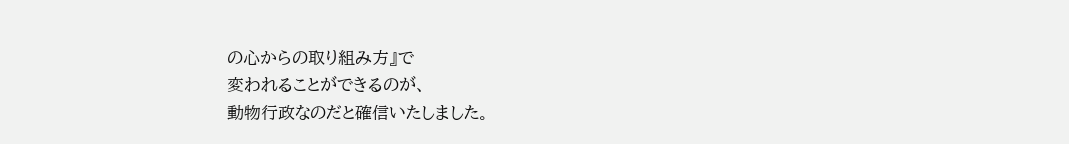の心からの取り組み方』で
変われることができるのが、
動物行政なのだと確信いたしました。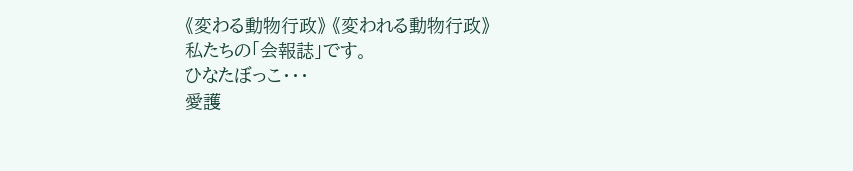《変わる動物行政》 《変われる動物行政》
私たちの「会報誌」です。
ひなたぼっこ・・・
愛護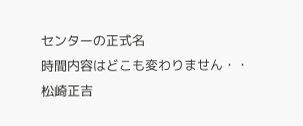センターの正式名
時間内容はどこも変わりません・・
松崎正吉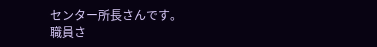センター所長さんです。
職員さ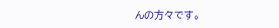んの方々です。